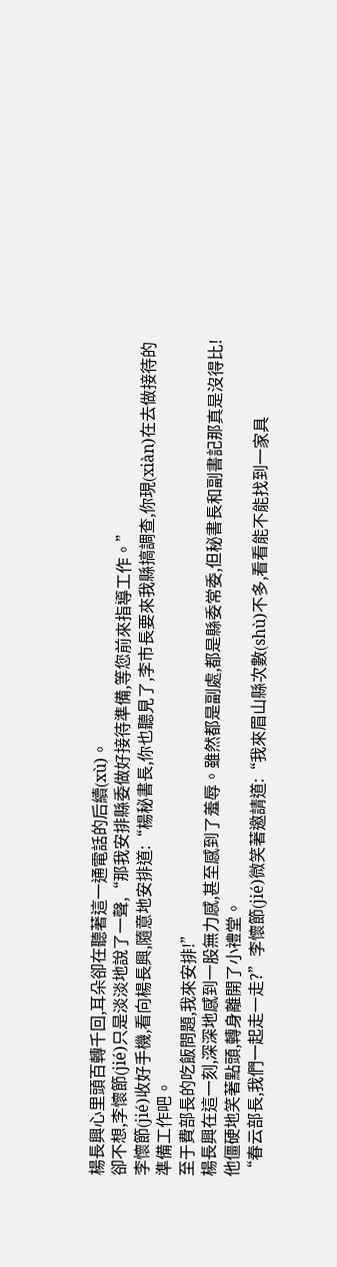楊長興心里頭百轉千回,耳朵卻在聽著這一通電話的后續(xù)。
卻不想,李懷節(jié)只是淡淡地說了一聲,“那我安排縣委做好接待準備,等您前來指導工作。”
李懷節(jié)收好手機,看向楊長興,隨意地安排道:“楊秘書長,你也聽見了,李市長要來我縣搞調查,你現(xiàn)在去做接待的準備工作吧。
至于費部長的吃飯問題,我來安排!”
楊長興在這一刻,深深地感到一股無力感,甚至感到了羞辱。雖然都是副處,都是縣委常委,但秘書長和副書記那真是沒得比!
他僵硬地笑著點頭,轉身離開了小禮堂。
“春云部長,我們一起走一走?”李懷節(jié)微笑著邀請道:“我來眉山縣次數(shù)不多,看看能不能找到一家具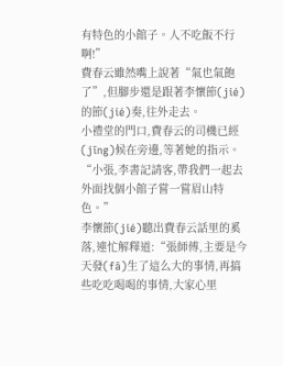有特色的小館子。人不吃飯不行啊!”
費春云雖然嘴上說著“氣也氣飽了”,但腳步還是跟著李懷節(jié)的節(jié)奏,往外走去。
小禮堂的門口,費春云的司機已經(jīng)候在旁邊,等著她的指示。
“小張,李書記請客,帶我們一起去外面找個小館子嘗一嘗眉山特色。”
李懷節(jié)聽出費春云話里的奚落,連忙解釋道:“張師傅,主要是今天發(fā)生了這么大的事情,再搞些吃吃喝喝的事情,大家心里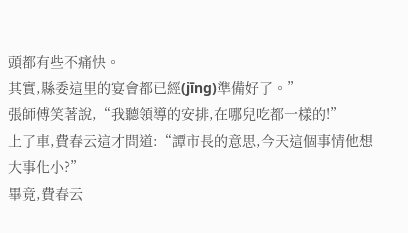頭都有些不痛快。
其實,縣委這里的宴會都已經(jīng)準備好了。”
張師傅笑著說,“我聽領導的安排,在哪兒吃都一樣的!”
上了車,費春云這才問道:“譚市長的意思,今天這個事情他想大事化小?”
畢竟,費春云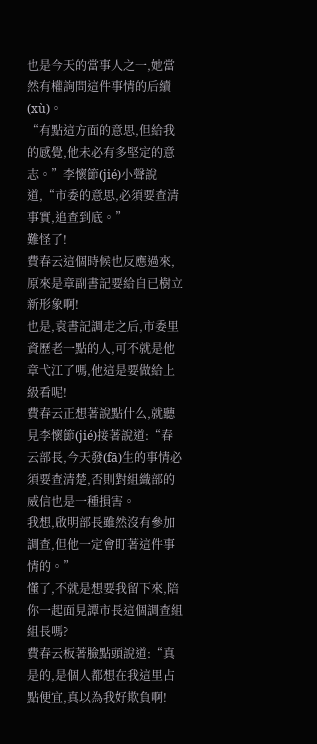也是今天的當事人之一,她當然有權詢問這件事情的后續(xù)。
“有點這方面的意思,但給我的感覺,他未必有多堅定的意志。”李懷節(jié)小聲說道,“市委的意思,必須要查清事實,追查到底。”
難怪了!
費春云這個時候也反應過來,原來是章副書記要給自已樹立新形象啊!
也是,袁書記調走之后,市委里資歷老一點的人,可不就是他章弋江了嗎,他這是要做給上級看呢!
費春云正想著說點什么,就聽見李懷節(jié)接著說道:“春云部長,今天發(fā)生的事情必須要查清楚,否則對組織部的威信也是一種損害。
我想,啟明部長雖然沒有參加調查,但他一定會盯著這件事情的。”
懂了,不就是想要我留下來,陪你一起面見譚市長這個調查組組長嗎?
費春云板著臉點頭說道:“真是的,是個人都想在我這里占點便宜,真以為我好欺負啊!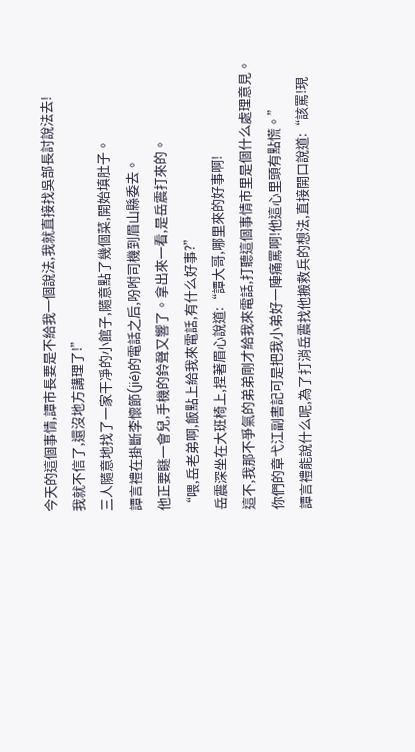今天的這個事情,譚市長要是不給我一個說法,我就直接找吳部長討說法去!
我就不信了,還沒地方講理了!”
三人隨意地找了一家干凈的小館子,隨意點了幾個菜,開始填肚子。
譚言禮在掛斷李懷節(jié)的電話之后,吩咐司機到眉山縣委去。
他正要瞇一會兒,手機的鈴聲又響了。拿出來一看,是岳震打來的。
“喂,岳老弟啊,飯點上給我來電話,有什么好事?”
岳震深坐在大班椅上,捏著眉心說道:“譚大哥,哪里來的好事啊!
這不,我那不爭氣的弟弟剛才給我來電話,打聽這個事情市里是個什么處理意見。
你們的章弋江副書記可是把我小弟好一陣痛罵啊!他這心里頭有點慌。”
譚言禮能說什么呢,為了打消岳震找他搬救兵的想法,直接開口說道:“該罵!現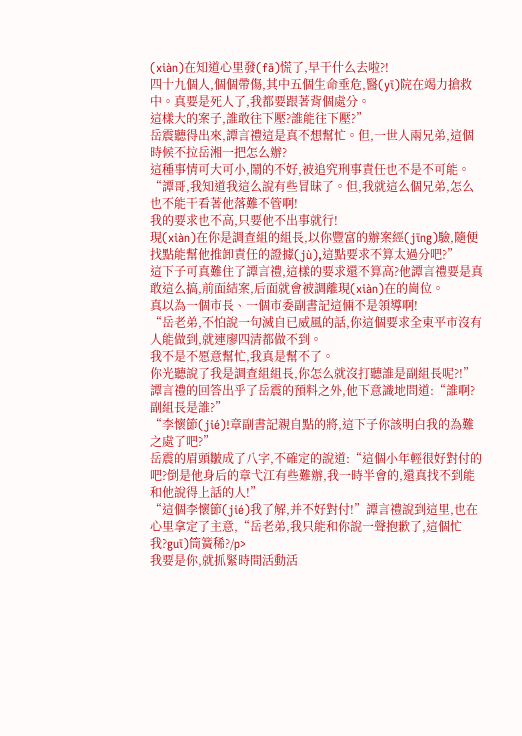(xiàn)在知道心里發(fā)慌了,早干什么去啦?!
四十九個人,個個帶傷,其中五個生命垂危,醫(yī)院在竭力搶救中。真要是死人了,我都要跟著背個處分。
這樣大的案子,誰敢往下壓?誰能往下壓?”
岳震聽得出來,譚言禮這是真不想幫忙。但,一世人兩兄弟,這個時候不拉岳湘一把怎么辦?
這種事情可大可小,鬧的不好,被追究刑事責任也不是不可能。
“譚哥,我知道我這么說有些冒昧了。但,我就這么個兄弟,怎么也不能干看著他落難不管啊!
我的要求也不高,只要他不出事就行!
現(xiàn)在你是調查組的組長,以你豐富的辦案經(jīng)驗,隨便找點能幫他推卸責任的證據(jù),這點要求不算太過分吧?”
這下子可真難住了譚言禮,這樣的要求還不算高?他譚言禮要是真敢這么搞,前面結案,后面就會被調離現(xiàn)在的崗位。
真以為一個市長、一個市委副書記這倆不是領導啊!
“岳老弟,不怕說一句滅自已威風的話,你這個要求全東平市沒有人能做到,就連廖四清都做不到。
我不是不愿意幫忙,我真是幫不了。
你光聽說了我是調查組組長,你怎么就沒打聽誰是副組長呢?!”
譚言禮的回答出乎了岳震的預料之外,他下意識地問道:“誰啊?副組長是誰?”
“李懷節(jié)!章副書記親自點的將,這下子你該明白我的為難之處了吧?”
岳震的眉頭皺成了八字,不確定的說道:“這個小年輕很好對付的吧?倒是他身后的章弋江有些難辦,我一時半會的,還真找不到能和他說得上話的人!”
“這個李懷節(jié)我了解,并不好對付!”譚言禮說到這里,也在心里拿定了主意,“岳老弟,我只能和你說一聲抱歉了,這個忙我?guī)筒簧稀?/p>
我要是你,就抓緊時間活動活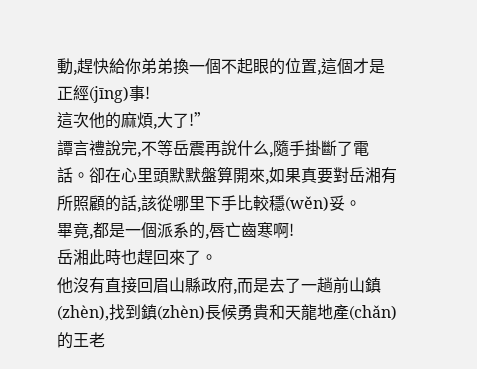動,趕快給你弟弟換一個不起眼的位置,這個才是正經(jīng)事!
這次他的麻煩,大了!”
譚言禮說完,不等岳震再說什么,隨手掛斷了電話。卻在心里頭默默盤算開來,如果真要對岳湘有所照顧的話,該從哪里下手比較穩(wěn)妥。
畢竟,都是一個派系的,唇亡齒寒啊!
岳湘此時也趕回來了。
他沒有直接回眉山縣政府,而是去了一趟前山鎮(zhèn),找到鎮(zhèn)長候勇貴和天龍地產(chǎn)的王老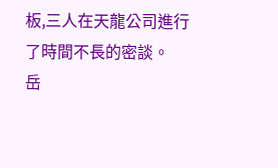板,三人在天龍公司進行了時間不長的密談。
岳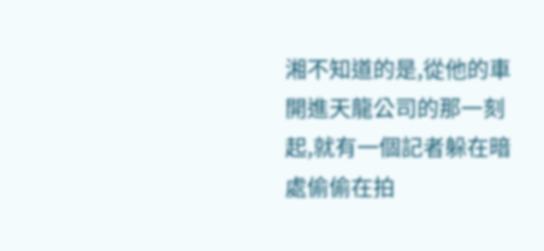湘不知道的是,從他的車開進天龍公司的那一刻起,就有一個記者躲在暗處偷偷在拍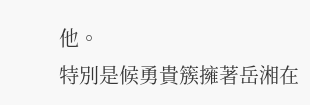他。
特別是候勇貴簇擁著岳湘在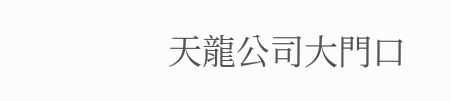天龍公司大門口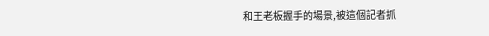和王老板握手的場景,被這個記者抓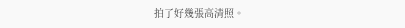拍了好幾張高清照。